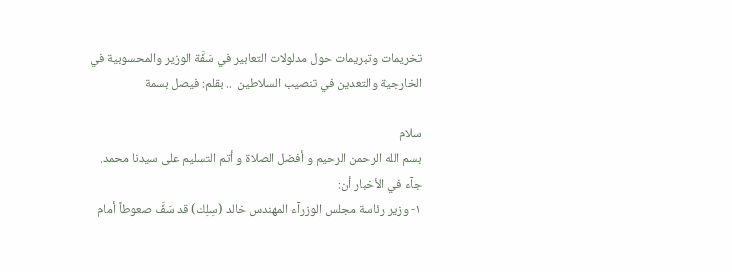تخريمات وتبريمات حول مدلولات التعابير في سَفَّة الوزير والمحسوبية في الخارجية والتعدين في تنصيب السلاطين  .. بقلم: فيصل بسمة

سلام
بسم الله الرحمن الرحيم و أفضل الصلاة و أتم التسليم على سيدنا محمد.
جآء في الأخبار أن:
١- وزير رئاسة مجلس الوزرآء المهندس خالد (سِلِك) قد سَفَّ صعوطاً أمام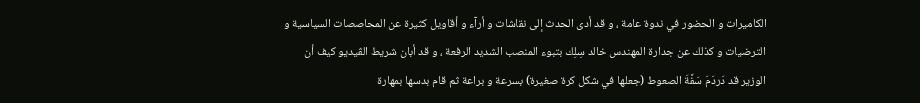الكاميرات و الحضور في ندوة عامة ، و قد أدى الحدث إلى نقاشات و أرآء و أقاويل كثيرة عن المحاصصات السياسية و الترضيات و كذلك عن جدارة المهندس خالد سِلِك بتبوء المنصب الشديد الرفعة ، و قد أبان شريط الڨيديو كيف أن الوزير قد دَردَمَ سَفَّةَ الصعوط (جعلها في شكل كرة صغيرة) بسرعة و براعة ثم قام بدسها بمهارة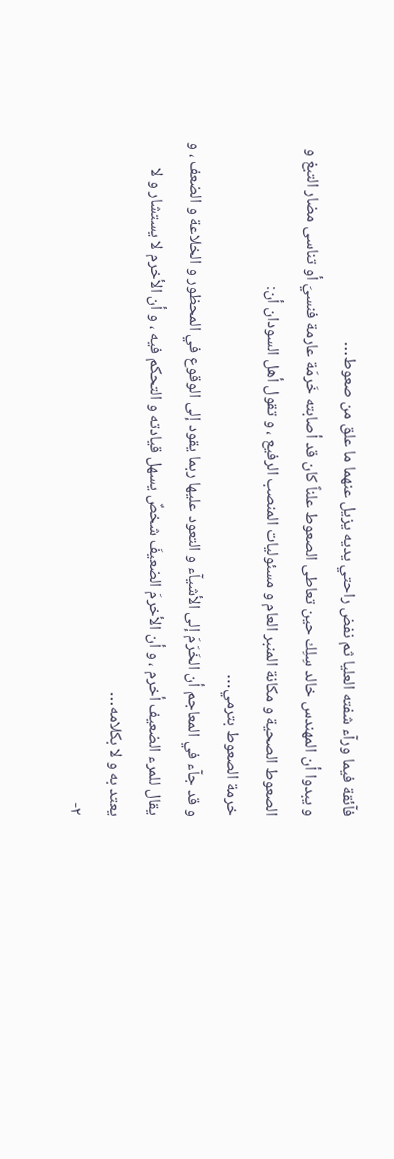فآئقة فيما ورآء شفته العليا ثم نفض راحتي يديه يزيل عنهما ما علق من صعوط…
و يبدوا أن المهندس خالد سِلِك حين تعاطى الصعوط علناً كان قد أصابته خَرمَة عارمة فنسيَ أو تناسى مضار التبغ و الصعوط الصحية و مكانة المنبر العام و مسئوليات المنصب الرفيع ، و تقول أهل السودان أن:
خرمة الصعوط بترمي…
و قد جآء في المعاجم أن الخَرَمَ إلى الأشيآء و التعود عليها ربما يقود إلى الوقوع في المحظور و الخلاعة و الضعف ، و يقال للمرء الضعيف أخرم ، و أن الأخرمَ الضعيفَ شخصٌ يسهل قيادته و التحكم فيه ، و أن الأخرم لا يستشار و لا يعتد به و لا بكلامه…
٢-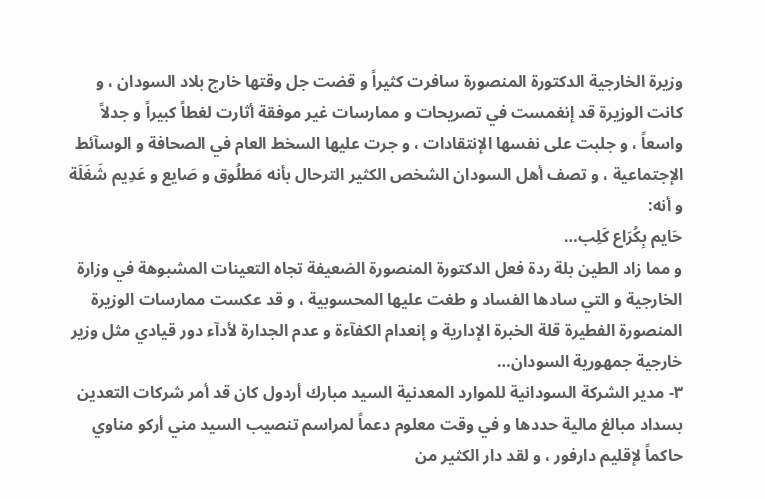وزيرة الخارجية الدكتورة المنصورة سافرت كثيراً و قضت جل وقتها خارج بلاد السودان ، و كانت الوزيرة قد إنغمست في تصريحات و ممارسات غير موفقة أثارت لغطاً كبيراً و جدلاً واسعاً ، و جلبت على نفسها الإنتقادات ، و جرت عليها السخط العام في الصحافة و الوسآئط الإجتماعية ، و تصف أهل السودان الشخص الكثير الترحال بأنه مَطلُوق و صَايع و عَدِيم شَغَلَة و أنه:
حَايم بِكُرَاع كَلِب…
و مما زاد الطين بلة ردة فعل الدكتورة المنصورة الضعيفة تجاه التعينات المشبوهة في وزارة الخارجية و التي سادها الفساد و طغت عليها المحسوبية ، و قد عكست ممارسات الوزيرة المنصورة الفطيرة قلة الخبرة الإدارية و إنعدام الكفآءة و عدم الجدارة لأدآء دور قيادي مثل وزير خارجية جمهورية السودان…
٣- مدير الشركة السودانية للموارد المعدنية السيد مبارك أردول كان قد أمر شركات التعدين بسداد مبالغ مالية حددها و في وقت معلوم دعماً لمراسم تنصيب السيد مني أركو مناوي حاكماً لإقليم دارفور ، و لقد دار الكثير من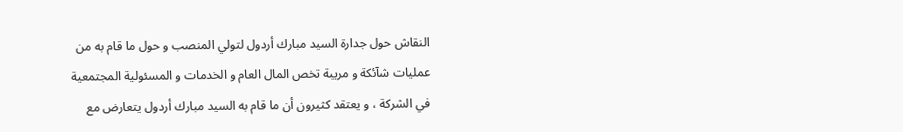النقاش حول جدارة السيد مبارك أردول لتولي المنصب و حول ما قام به من عمليات شآئكة و مريبة تخص المال العام و الخدمات و المسئولية المجتمعية في الشركة ، و يعتقد كثيرون أن ما قام به السيد مبارك أردول يتعارض مع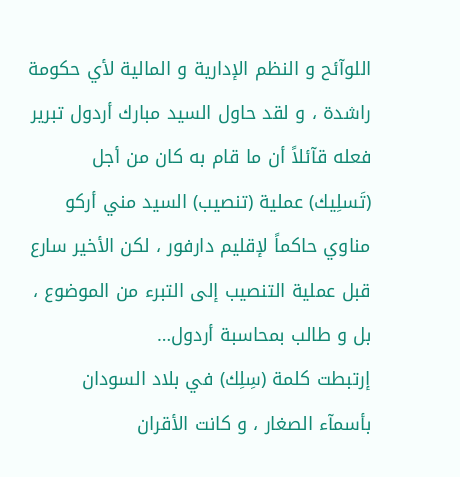اللوآئح و النظم الإدارية و المالية لأي حكومة راشدة ، و لقد حاول السيد مبارك أردول تبرير فعله قآئلاً أن ما قام به كان من أجل (تَسلِيك) عملية (تنصيب) السيد مني أركو مناوي حاكماً لإقليم دارفور ، لكن الأخير سارع قبل عملية التنصيب إلى التبرء من الموضوع ، بل و طالب بمحاسبة أردول…
إرتبطت كلمة (سِلِك) في بلاد السودان بأسمآء الصغار ، و كانت الأقران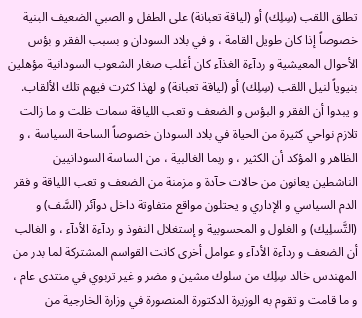تطلق اللقب (سِلِك) أو (لياقة تعبانة) على الطفل و الصبي الضعيف البنية خصوصاً إذا كان طويل القامة ، و في بلاد السودان و بسبب الفقر و بؤس الأحوال المعيشية و ردآءة الغذآء كان أغلب صغار الشعوب السودانية مؤهلين بنيوياً لنيل اللقب (سِلِك) أو (لياقة تعبانة) و لهذا كثرت فيهم تلك الألقاب.
و يبدوا أن الفقر و البؤس و الضعف و تعب اللياقة سمات ظلت و ما زالت تلازم نواحي كثيرة من الحياة في بلاد السودان خصوصاً الساحة السياسة ، و الظاهر و المؤكد أن الكثير ، و ربما الغالبية ، من الساسة السودانيين الناشطين يعانون من حالات حآدة و مزمنة من الضعف و تعب اللياقة و فقر الدم السياسي و الإداري و يحتلون مواقع متفاوتة داخل دوآئر (السَّف) و (التَّسلِيك) و الغلول و المحسوبية و إستغلال النفوذ و ردآءة الأدآء ، و الغالب أن الضعف و ردآءة الأدآء و عوامل أخرى كانت القواسم المشتركة لما بدر من المهندس خالد سِلِك من سلوك مشين و مضر و غير تربوي في منتدى عام ، و ما قامت و تقوم به الوزيرة الدكتورة المنصورة في وزارة الخارجية من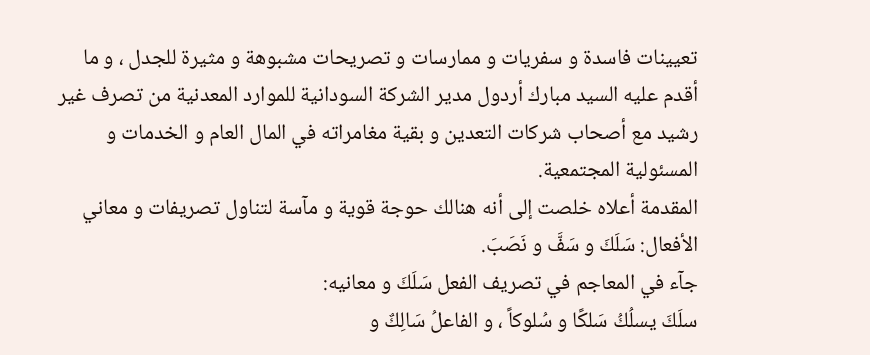تعيينات فاسدة و سفريات و ممارسات و تصريحات مشبوهة و مثيرة للجدل ، و ما أقدم عليه السيد مبارك أردول مدير الشركة السودانية للموارد المعدنية من تصرف غير رشيد مع أصحاب شركات التعدين و بقية مغامراته في المال العام و الخدمات و المسئولية المجتمعية.
المقدمة أعلاه خلصت إلى أنه هنالك حوجة قوية و مآسة لتناول تصريفات و معاني الأفعال: سَلَكَ و سَفَّ و نَصَبَ.
جآء في المعاجم في تصريف الفعل سَلَكَ و معانيه:
سلَكَ يسلُكُ سَلكًا و سُلوكاً ، و الفاعلُ سَالِكٌ و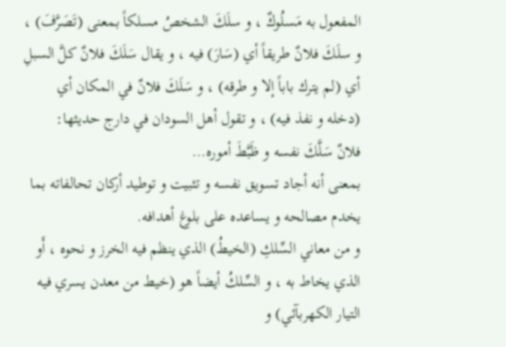المفعول به مَسلُوكٌ ، و سلَكَ الشخصُ مسلكاً بمعنى (تَصَرَّفَ) ، و سلَكَ فلانٌ طريقاً أي (سَارَ) فيه ، و يقال سَلَكَ فلانٌ كلَّ السبلِ أي (لم يترك باباً إلا و طرقه) ، و سَلَكَ فلانٌ في المكان أي (دخله و نفذ فيه) ، و تقول أهل السودان في دارج حديثها:
فلانٌ سَلَّكَ نفسه و ظَبَّطَ أموره…
بمعنى أنه أجاد تسويق نفسه و تثبيت و توطيد أركان تحالفاته بما يخدم مصالحه و يساعده على بلوغ أهدافه.
و من معاني السِّلكِ (الخيطُ) الذي ينظم فيه الخرز و نحوه ، أَو الذي يخاط به ، و السِّلكُ أيضاً هو (خيط من معدن يسري فيه التيار الكهربآئي) و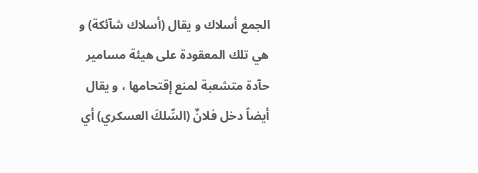الجمع أسلاك و يقال (أسلاك شآئكة) و هي تلك المعقودة على هيئة مسامير حآدة متشعبة لمنع إقتحامها ، و يقال أيضاً دخل فلانٌ (السِّلكَ العسكري) أي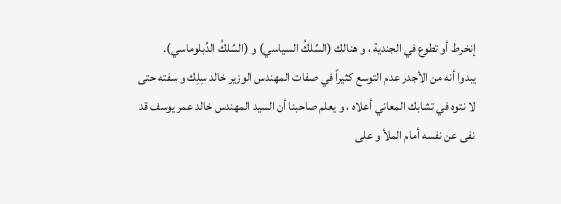إنخرط أو تطوع في الجندية ، و هنالك (السِّلكُ السياسي) و (السِّلكُ الدِّبلوماسي).
يبدوا أنه من الأجدر عدم التوسع كثيراً في صفات المهندس الوزير خالد سِلِك و سفته حتى لا نتوه في تشابك المعاني أعلاه ، و يعلم صاحبنا أن السيد المهندس خالد عمر يوسف قد نفى عن نفسه أمام الملأ و على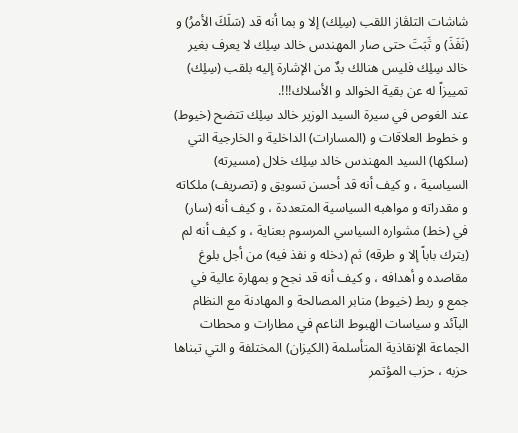شاشات التلڨاز اللقب (سِلِك) إلا و بما أنه قد (سَلَكَ الأمرُ) و (نَفَذَ) و ثَبَتَ حتى صار المهندس خالد سِلِك لا يعرف بغير خالد سِلِك فليس هنالك بدٌ من الإشارة إليه بلقب (سِلِك) تمييزاً له عن بقية الخوالد و الأسلاك!!!.
عند الغوص في سيرة السيد الوزير خالد سِلِك تتضح (خيوط) و خطوط العلاقات و (المسارات) الداخلية و الخارجية التي (سلكها) السيد المهندس خالد سِلِك خلال (مسيرته) السياسية ، و كيف أنه قد أحسن تسويق و (تصريف) ملكاته و مقدراته و مواهبه السياسية المتعددة ، و كيف أنه (سار) في (خط) مشواره السياسي المرسوم بعناية ، و كيف أنه لم (يترك باباً إلا و طرقه) ثم (دخله و نفذ فيه) من أجل بلوغ مقاصده و أهدافه ، و كيف أنه قد نجح و بمهارة عالية في جمع و ربط (خيوط) منابر المصالحة و المهادنة مع النظام البآئد و سياسات الهبوط الناعم في مطارات و محطات الجماعة الإنقاذية المتأسلمة (الكيزان) المختلفة و التي تبناها حزبه ، حزب المؤتمر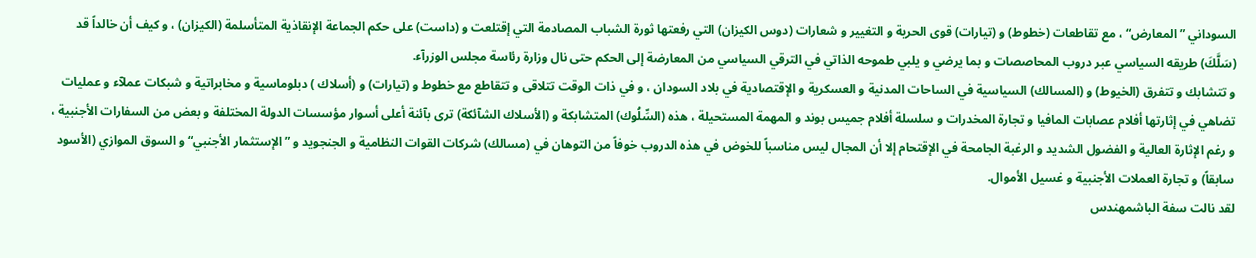السوداني ”المعارض“ ، مع تقاطعات (خطوط) و (تيارات) قوى الحرية و التغيير و شعارات (دوس الكيزان) التي رفعتها ثورة الشباب المصادمة التي إقتلعت و (داست) على حكم الجماعة الإنقاذية المتأسلمة (الكيزان) ، و كيف أن خالداً قد (سَلَّكَ) طريقه السياسي عبر دروب المحاصصات و بما يرضي و يلبي طموحه الذاتي في الترقي السياسي من المعارضة إلى الحكم حتى نال وزارة رئاسة مجلس الوزرآء.
و تتشابك و تتفرق (الخيوط) و (المسالك) السياسية في الساحات المدنية و العسكرية و الإقتصادية في بلاد السودان ، و في ذات الوقت تتلاقى و تتقاطع مع خطوط و (تيارات) و (أسلاك ) دبلوماسية و مخابراتية و شبكات عملآء و عمليات تضاهي في إثارتها أفلام عصابات المافيا و تجارة المخدرات و سلسلة أفلام جميس بوند و المهمة المستحيلة ، هذه (السِّلُوك) المتشابكة و (الأسلاك الشآئكة) ترى بآئنة أعلى أسوار مؤسسات الدولة المختلفة و بعض من السفارات الأجنبية ، و رغم الإثارة العالية و الفضول الشديد و الرغبة الجامحة في الإقتحام إلا أن المجال ليس مناسباً للخوض في هذه الدروب خوفاً من التوهان في (مسالك) شركات القوات النظامية و الجنجويد و ”الإستثمار الأجنبي“ و السوق الموازي (الأسود سابقاً) و تجارة العملات الأجنبية و غسيل الأموال.
لقد نالت سفة الباشمهندس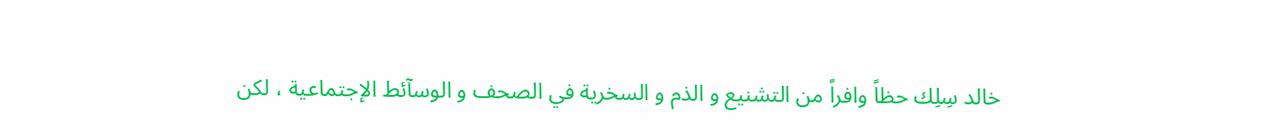خالد سِلِك حظاً وافراً من التشنيع و الذم و السخرية في الصحف و الوسآئط الإجتماعية ، لكن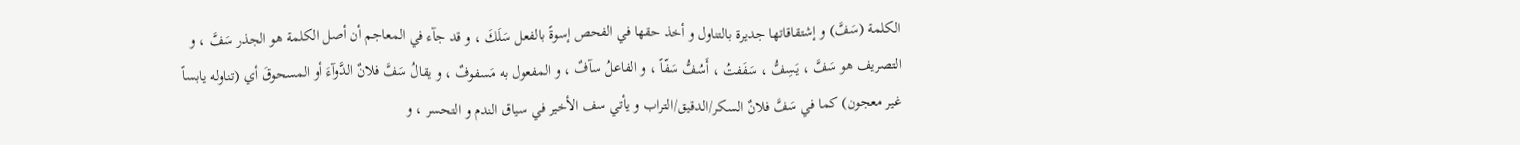الكلمة (سَفَّ) و إشتقاقاتها جديرة بالتناول و أخذ حقها في الفحص إسوةً بالفعل سَلَكَ ، و قد جآء في المعاجم أن أصل الكلمة هو الجذر سَفَّ ، و التصريف هو سَفَّ ، يَسِفُّ ، سَفَفتُ ، أَسُفُّ سَفّاً ، و الفاعلُ سآفٌ ، و المفعول به مَسفوفٌ ، و يقالُ سَفَّ فلانٌ الدَّوآءَ أو المسحوقَ أي (تناوله يابساً غير معجون) كما في سَفَّ فلانٌ السكر/الدقيق/التراب و يأتي سف الأخير في سياق الندم و التحسر ، و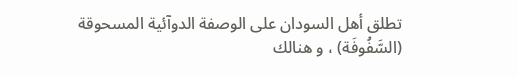تطلق أهل السودان على الوصفة الدوآئية المسحوقة (السَّفُوفَة) ، و هنالك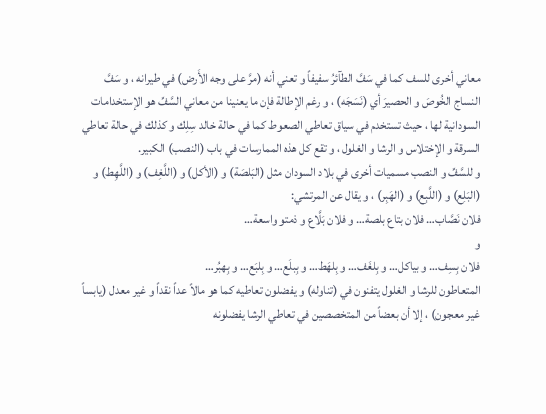معاني أخرى للسف كما في سَفَّ الطآئرُ سفيفاً و تعني أنه (مرَّ على وجه الأَرض) في طيرانه ، و سَفَّ النساج الخُوصَ و الحصيرَ أي (نَسَجَه) ، و رغم الإطالة فإن ما يعنينا من معاني السَّفِّ هو الإستخدامات السودانية لها ، حيث تستخدم في سياق تعاطي الصعوط كما في حالة خالد سِلِك و كذلك في حالة تعاطي السرقة و الإختلاس و الرشا و الغلول ، و تقع كل هذه الممارسات في باب (النصب) الكبير.
و للسَّفِّ و النصب مسميات أخرى في بلاد السودان مثل (البَلصَة) و (الأكل) و (اللَّغِف) و (اللَّهِط) و (البَلِع) و (اللَّبِع) و (الهَبِر) ، و يقال عن المرتشي:
فلان نَصَّاب… فلان بتاع بلصة… و فلان بَلَّاع و ذمتو واسعة…
و
فلان بِسِف… و بياكل… و بِلغَف… و بِلهَط… و بِبلَع… و بِلبَع… و بِهبُر…
المتعاطون للرشا و الغلول يتفنون في (تناوله) و يفضلون تعاطيه كما هو مالاً عداً نقداً و غير معدل (يابساً غير معجون) ، إلا أن بعضاً من المتخصصين في تعاطي الرشا يفضلونه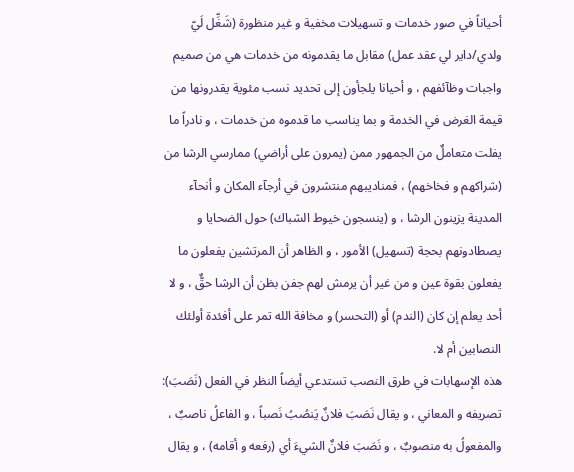أحياناً في صور خدمات و تسهيلات مخفية و غير منظورة (شَغِّل لَيّ ولدي/داير لي عقد عمل) مقابل ما يقدمونه من خدمات هي من صميم واجبات وظآئفهم ، و أحيانا يلجأون إلى تحديد نسب مئوية يقدرونها من قيمة الغرض في الخدمة و بما يناسب ما قدموه من خدمات ، و نادراً ما يفلت متعاملٌ من الجمهور ممن (يمرون على أراضي) ممارسي الرشا من (شراكهم و فخاخهم) ، فمناديبهم منتشرون في أرجآء المكان و أنحآء المدينة يزينون الرشا ، و (ينسجون خيوط الشباك) حول الضحايا و يصطادونهم بحجة (تسهيل) الأمور ، و الظاهر أن المرتشين يفعلون ما يفعلون بقوة عين و من غير أن يرمش لهم جفن بظن أن الرشا حقٌّ ، و لا أحد يعلم إن كان (الندم) أو (التحسر) و مخافة الله تمر على أفئدة أولئك النصابين أم لا.
هذه الإسهابات في طرق النصب تستدعي أيضاً النظر في الفعل (نَصَبَ): تصريفه و المعاني ، و يقال نَصَبَ فلانٌ يَنصُبُ نَصباً ، و الفاعلُ ناصبٌ ، والمفعولُ به منصوبٌ ، و نَصَبَ فلانٌ الشيءَ أي (رفعه و أقامه) ، و يقال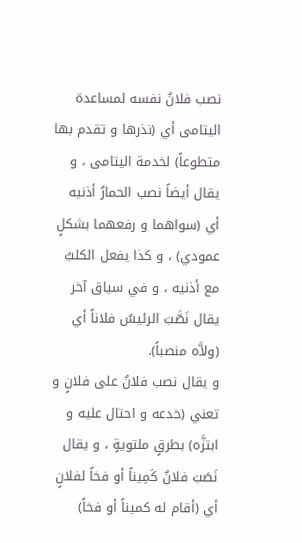نصب فلانٌ نفسه لمساعدة اليتامى أي (نذرها و تقدم بها متطوعاً) لخدمة اليتامى ، و يقال أيضاً نصب الحمارُ أذنيه أي (سواهما و رفعهما بشكلٍ عمودي) ، و كذا يفعل الكلبُ مع أذنيه ، و في سياق آخر يقال نَصَّبَ الرئيسُ فلاناً أي (ولاَّه منصباً).
و يقال نصب فلانٌ على فلانٍ و تعني (خدعه و احتال عليه و ابتزَّه) بطرقٍ ملتويةٍ ، و يقال نَصَبَ فلانٌ كَمِيناً أو فخاً لفلانٍ أي (أقام له كميناً أو فخاً)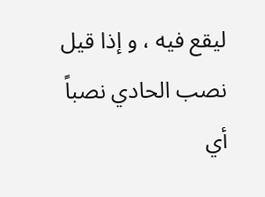ليقع فيه ، و إذا قيل نصب الحادي نصباً أي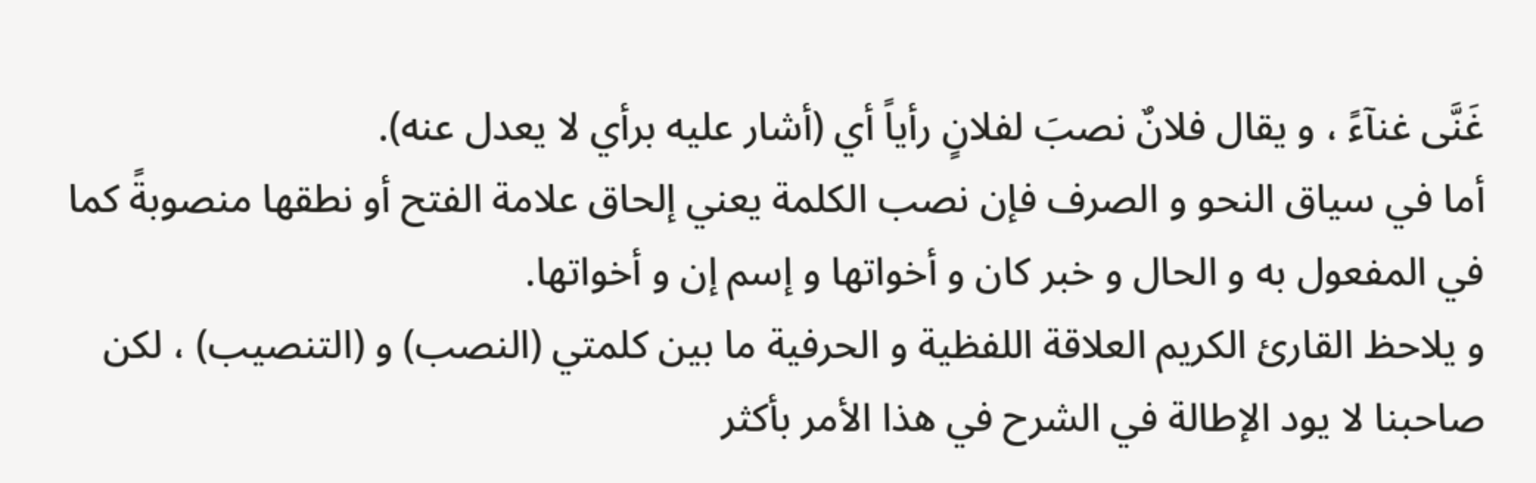غَنَّى غنآءً ، و يقال فلانٌ نصبَ لفلانٍ رأياً أي (أشار عليه برأي لا يعدل عنه).
أما في سياق النحو و الصرف فإن نصب الكلمة يعني إلحاق علامة الفتح أو نطقها منصوبةً كما في المفعول به و الحال و خبر كان و أخواتها و إسم إن و أخواتها.
و يلاحظ القارئ الكريم العلاقة اللفظية و الحرفية ما بين كلمتي (النصب) و (التنصيب) ، لكن صاحبنا لا يود الإطالة في الشرح في هذا الأمر بأكثر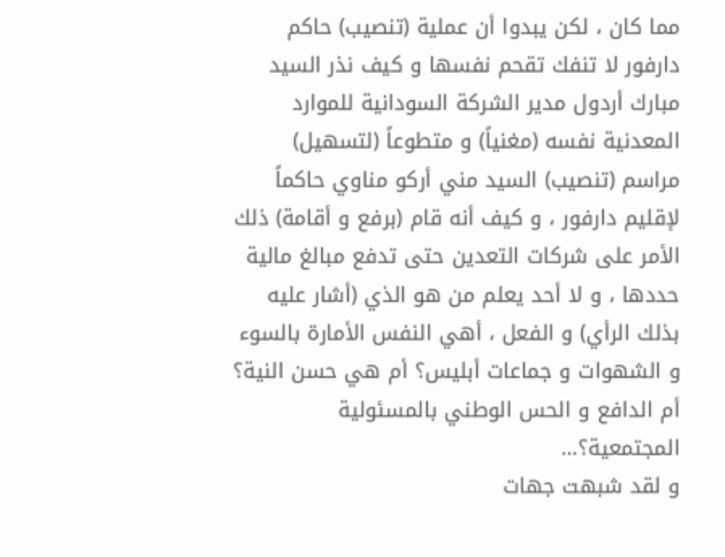مما كان ، لكن يبدوا أن عملية (تنصيب) حاكم دارفور لا تنفك تقحم نفسها و كيف نذر السيد مبارك أردول مدير الشركة السودانية للموارد المعدنية نفسه (مغنياً) و متطوعاً (لتسهيل) مراسم (تنصيب) السيد مني أركو مناوي حاكماً لإقليم دارفور ، و كيف أنه قام (برفع و أقامة) ذلك الأمر على شركات التعدين حتى تدفع مبالغ مالية حددها ، و لا أحد يعلم من هو الذي (أشار عليه بذلك الرأي) و الفعل ، أهي النفس الأمارة بالسوء و الشهوات و جماعات أبليس؟ أم هي حسن النية؟ أم الدافع و الحس الوطني بالمسئولية المجتمعية؟…
و لقد شبهت جهات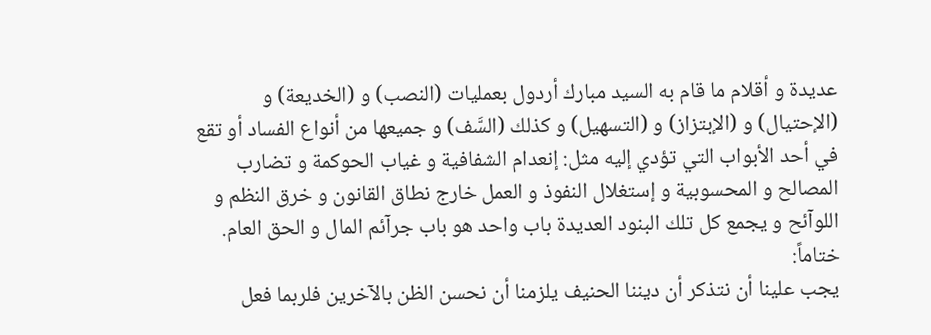عديدة و أقلام ما قام به السيد مبارك أردول بعمليات (النصب) و (الخديعة) و (الإحتيال) و (الإبتزاز) و (التسهيل) و كذلك (السَّف) و جميعها من أنواع الفساد أو تقع في أحد الأبواب التي تؤدي إليه مثل: إنعدام الشفافية و غياب الحوكمة و تضارب المصالح و المحسوبية و إستغلال النفوذ و العمل خارج نطاق القانون و خرق النظم و اللوآئح و يجمع كل تلك البنود العديدة باب واحد هو باب جرآئم المال و الحق العام.
ختاماً:
يجب علينا أن نتذكر أن ديننا الحنيف يلزمنا أن نحسن الظن بالآخرين فلربما فعل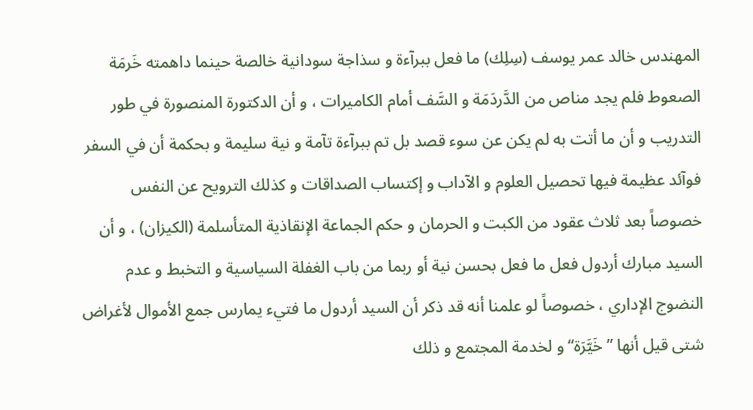المهندس خالد عمر يوسف (سِلِك) ما فعل ببرآءة و سذاجة سودانية خالصة حينما داهمته خَرمَة الصعوط فلم يجد مناص من الدَّردَمَة و السَّف أمام الكاميرات ، و أن الدكتورة المنصورة في طور التدريب و أن ما أتت به لم يكن عن سوء قصد بل تم ببرآءة تآمة و نية سليمة و بحكمة أن في السفر فوآئد عظيمة فيها تحصيل العلوم و الآداب و إكتساب الصداقات و كذلك الترويح عن النفس خصوصاً بعد ثلاث عقود من الكبت و الحرمان و حكم الجماعة الإنقاذية المتأسلمة (الكيزان) ، و أن السيد مبارك أردول فعل ما فعل بحسن نية أو ربما من باب الغفلة السياسية و التخبط و عدم النضوج الإداري ، خصوصاً لو علمنا أنه قد ذكر أن السيد أردول ما فتيء يمارس جمع الأموال لأغراض شتى قيل أنها ”خَيَّرَة“ و لخدمة المجتمع و ذلك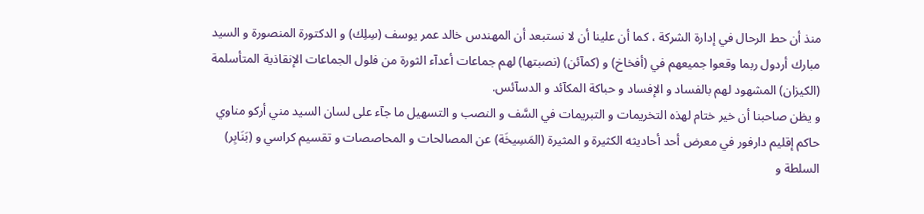منذ أن حط الرحال في إدارة الشركة ، كما أن علينا أن لا نستبعد أن المهندس خالد عمر يوسف (سِلِك) و الدكتورة المنصورة و السيد مبارك أردول ربما وقعوا جميعهم في (أفخاخ) و (كمآئن) (نصبتها) لهم جماعات أعدآء الثورة من فلول الجماعات الإنقاذية المتأسلمة (الكيزان) المشهود لهم بالفساد و الإفساد و حباكة المكآئد و الدسآئس.
و يظن صاحبنا أن خير ختام لهذه التخريمات و التبريمات في السَّف و النصب و التسهيل ما جآء على لسان السيد مني أركو مناوي حاكم إقليم دارفور في معرض أحد أحاديثه الكثيرة و المثيرة (المَسِيخَة) عن المصالحات و المحاصصات و تقسيم كراسي و (بَنَابِر) السلطة و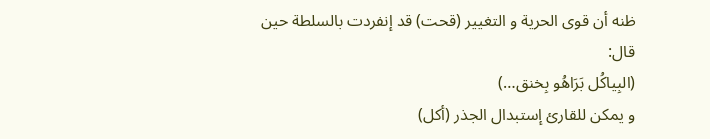ظنه أن قوى الحرية و التغيير (قحت) قد إنفردت بالسلطة حين قال:
(البِياكُل بَرَاهُو بِخنق…)
و يمكن للقارئ إستبدال الجذر (أكل)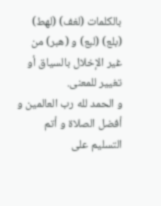بالكلمات (لغف) (لهط) (بلع) (لبع) و (هبر) من غير الإخلال بالسياق أو تغيير للمعنى.
و الحمد لله رب العالمين و أفضل الصلاة و أتم التسليم على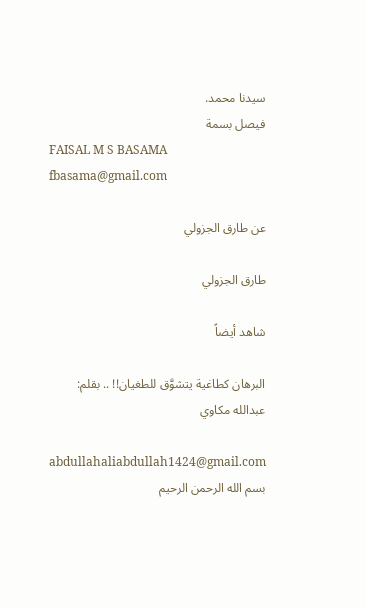سيدنا محمد.
فيصل بسمة
FAISAL M S BASAMA
fbasama@gmail.com

عن طارق الجزولي

طارق الجزولي

شاهد أيضاً

البرهان كطاغية يتشوَّق للطغيان!! .. بقلم: عبدالله مكاوي

abdullahaliabdullah1424@gmail.com بسم الله الرحمن الرحيم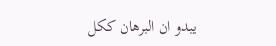يبدو ان البرهان ككل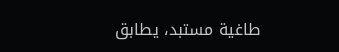طاغية مستبد، يطابق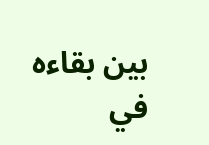بين بقاءه في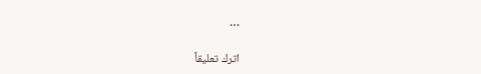…

اترك تعليقاً